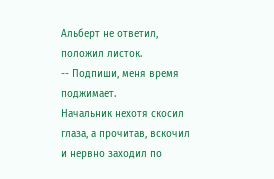Альберт не ответил, положил листок.
-- Подпиши, меня время поджимает.
Начальник нехотя скосил глаза, а прочитав, вскочил и нервно заходил по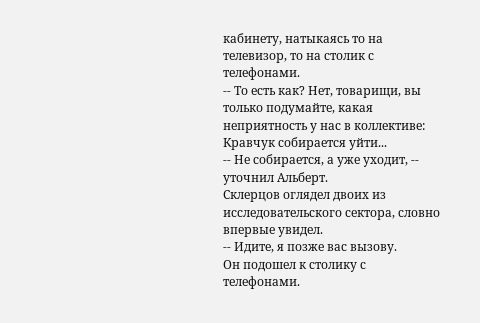кабинету, натыкаясь то на телевизор, то на столик с телефонами.
-- То есть как? Нет, товарищи, вы только подумайте, какая неприятность у нас в коллективе: Кравчук собирается уйти...
-- Не собирается, а уже уходит, -- уточнил Альберт.
Склерцов оглядел двоих из исследовательского сектора, словно впервые увидел.
-- Идите, я позже вас вызову.
Он подошел к столику с телефонами.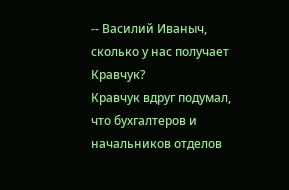-- Василий Иваныч, сколько у нас получает Кравчук?
Кравчук вдруг подумал, что бухгалтеров и начальников отделов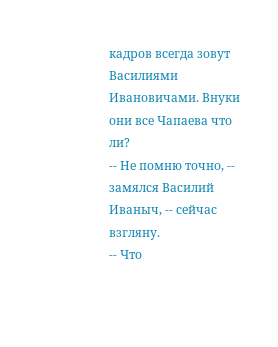кадров всегда зовут Василиями Ивановичами. Внуки они все Чапаева что ли?
-- Не помню точно, -- замялся Василий Иваныч, -- сейчас взгляну.
-- Что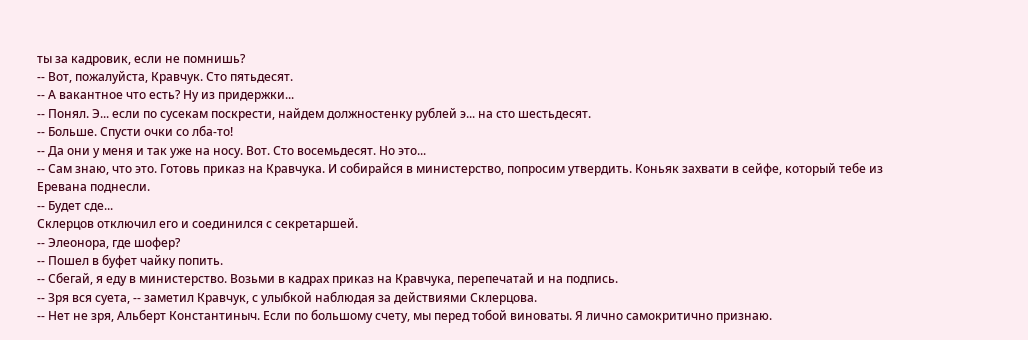ты за кадровик, если не помнишь?
-- Вот, пожалуйста, Кравчук. Сто пятьдесят.
-- А вакантное что есть? Ну из придержки...
-- Понял. Э... если по сусекам поскрести, найдем должностенку рублей э... на сто шестьдесят.
-- Больше. Спусти очки со лба-то!
-- Да они у меня и так уже на носу. Вот. Сто восемьдесят. Но это...
-- Сам знаю, что это. Готовь приказ на Кравчука. И собирайся в министерство, попросим утвердить. Коньяк захвати в сейфе, который тебе из Еревана поднесли.
-- Будет сде...
Склерцов отключил его и соединился с секретаршей.
-- Элеонора, где шофер?
-- Пошел в буфет чайку попить.
-- Сбегай, я еду в министерство. Возьми в кадрах приказ на Кравчука, перепечатай и на подпись.
-- Зря вся суета, -- заметил Кравчук, с улыбкой наблюдая за действиями Склерцова.
-- Нет не зря, Альберт Константиныч. Если по большому счету, мы перед тобой виноваты. Я лично самокритично признаю.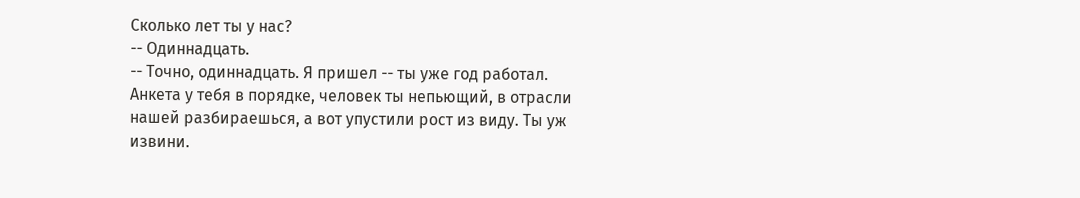Сколько лет ты у нас?
-- Одиннадцать.
-- Точно, одиннадцать. Я пришел -- ты уже год работал. Анкета у тебя в порядке, человек ты непьющий, в отрасли нашей разбираешься, а вот упустили рост из виду. Ты уж извини.